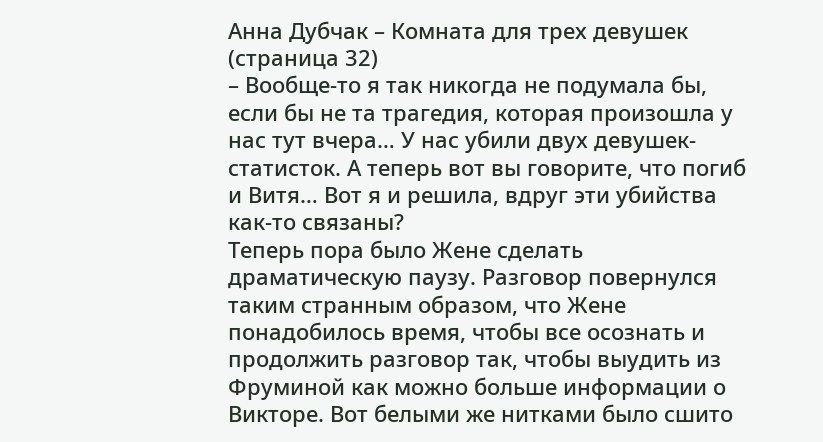Анна Дубчак – Комната для трех девушек (страница 32)
– Вообще-то я так никогда не подумала бы, если бы не та трагедия, которая произошла у нас тут вчера… У нас убили двух девушек-статисток. А теперь вот вы говорите, что погиб и Витя… Вот я и решила, вдруг эти убийства как-то связаны?
Теперь пора было Жене сделать драматическую паузу. Разговор повернулся таким странным образом, что Жене понадобилось время, чтобы все осознать и продолжить разговор так, чтобы выудить из Фруминой как можно больше информации о Викторе. Вот белыми же нитками было сшито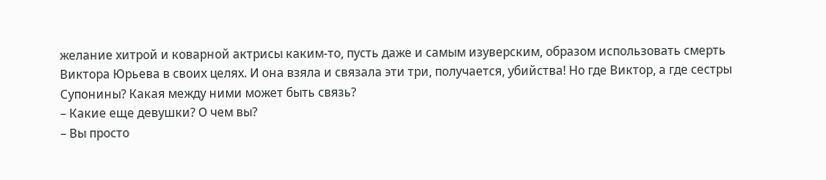желание хитрой и коварной актрисы каким-то, пусть даже и самым изуверским, образом использовать смерть Виктора Юрьева в своих целях. И она взяла и связала эти три, получается, убийства! Но где Виктор, а где сестры Супонины? Какая между ними может быть связь?
– Какие еще девушки? О чем вы?
– Вы просто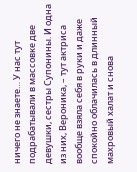ничего не знаете… У нас тут подрабатывали в массовке две девушки, сестры Супонины. И одна из них, Вероника, – тут актриса вообще взяла себя в руки и даже спокойно облачилась в длинный махровый халат и снова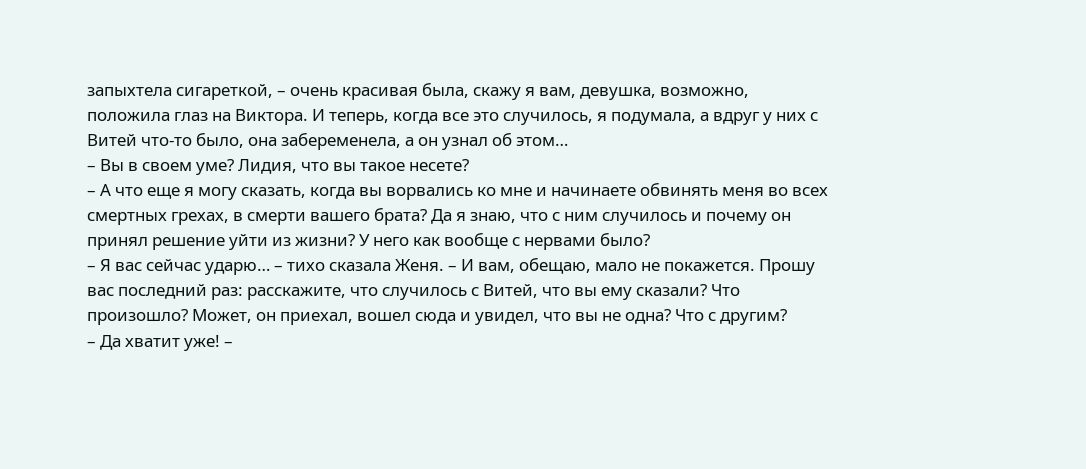запыхтела сигареткой, – очень красивая была, скажу я вам, девушка, возможно, положила глаз на Виктора. И теперь, когда все это случилось, я подумала, а вдруг у них с Витей что-то было, она забеременела, а он узнал об этом…
– Вы в своем уме? Лидия, что вы такое несете?
– А что еще я могу сказать, когда вы ворвались ко мне и начинаете обвинять меня во всех смертных грехах, в смерти вашего брата? Да я знаю, что с ним случилось и почему он принял решение уйти из жизни? У него как вообще с нервами было?
– Я вас сейчас ударю… – тихо сказала Женя. – И вам, обещаю, мало не покажется. Прошу вас последний раз: расскажите, что случилось с Витей, что вы ему сказали? Что произошло? Может, он приехал, вошел сюда и увидел, что вы не одна? Что с другим?
– Да хватит уже! –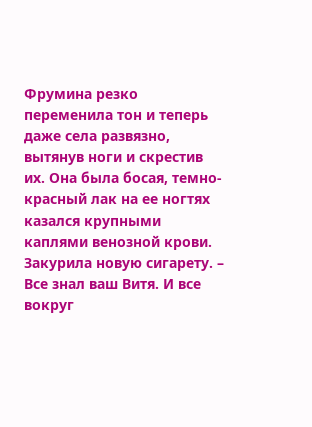Фрумина резко переменила тон и теперь даже села развязно, вытянув ноги и скрестив их. Она была босая, темно-красный лак на ее ногтях казался крупными каплями венозной крови. Закурила новую сигарету. – Все знал ваш Витя. И все вокруг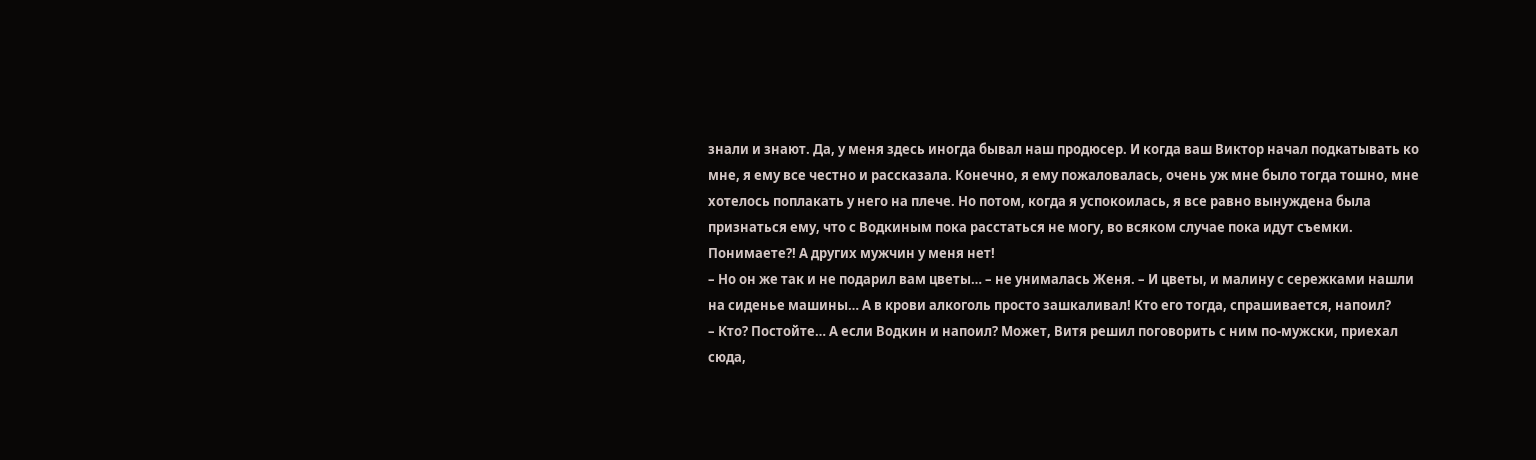знали и знают. Да, у меня здесь иногда бывал наш продюсер. И когда ваш Виктор начал подкатывать ко мне, я ему все честно и рассказала. Конечно, я ему пожаловалась, очень уж мне было тогда тошно, мне хотелось поплакать у него на плече. Но потом, когда я успокоилась, я все равно вынуждена была признаться ему, что с Водкиным пока расстаться не могу, во всяком случае пока идут съемки. Понимаете?! А других мужчин у меня нет!
– Но он же так и не подарил вам цветы… – не унималась Женя. – И цветы, и малину с сережками нашли на сиденье машины… А в крови алкоголь просто зашкаливал! Кто его тогда, спрашивается, напоил?
– Кто? Постойте… А если Водкин и напоил? Может, Витя решил поговорить с ним по-мужски, приехал сюда,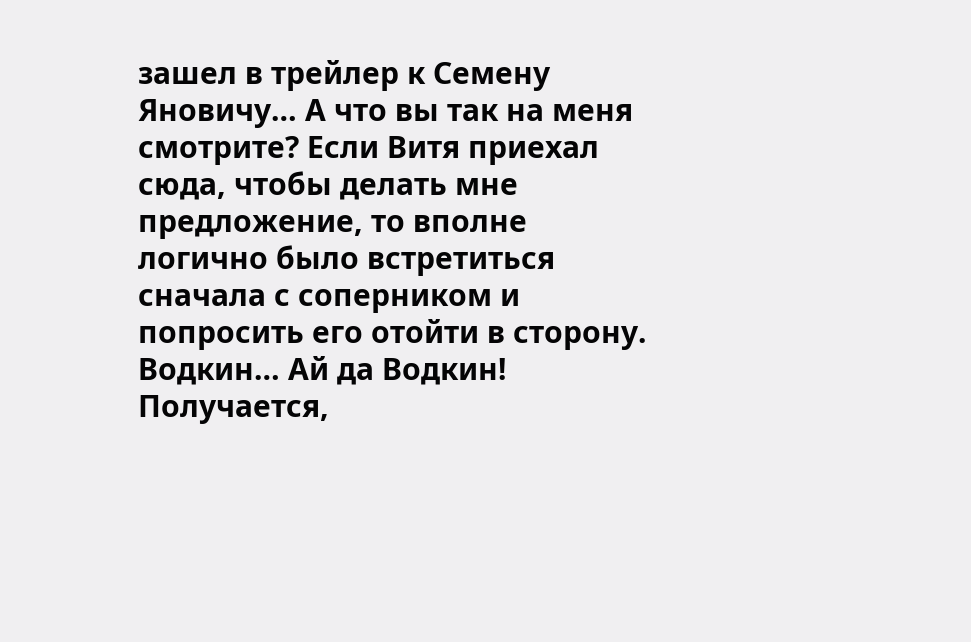зашел в трейлер к Семену Яновичу… А что вы так на меня смотрите? Если Витя приехал сюда, чтобы делать мне предложение, то вполне логично было встретиться сначала с соперником и попросить его отойти в сторону. Водкин… Ай да Водкин! Получается,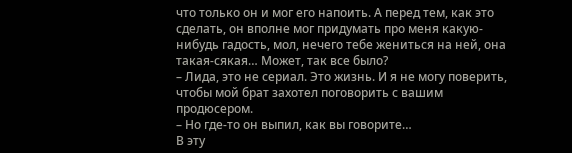что только он и мог его напоить. А перед тем, как это сделать, он вполне мог придумать про меня какую-нибудь гадость, мол, нечего тебе жениться на ней, она такая-сякая… Может, так все было?
– Лида, это не сериал. Это жизнь. И я не могу поверить, чтобы мой брат захотел поговорить с вашим продюсером.
– Но где-то он выпил, как вы говорите…
В эту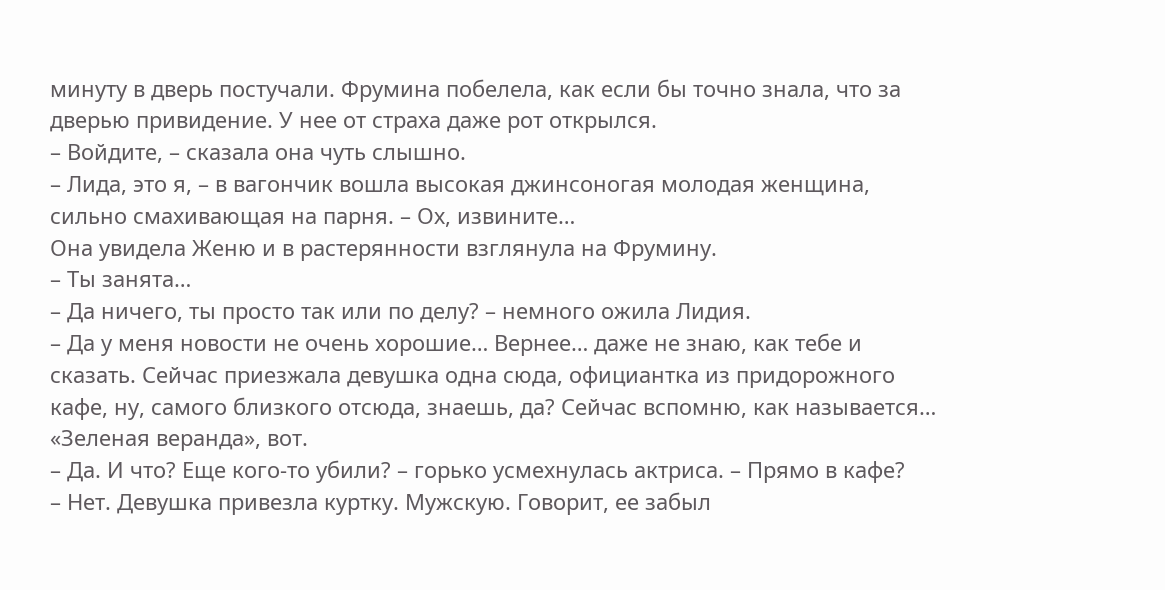минуту в дверь постучали. Фрумина побелела, как если бы точно знала, что за дверью привидение. У нее от страха даже рот открылся.
– Войдите, – сказала она чуть слышно.
– Лида, это я, – в вагончик вошла высокая джинсоногая молодая женщина, сильно смахивающая на парня. – Ох, извините…
Она увидела Женю и в растерянности взглянула на Фрумину.
– Ты занята…
– Да ничего, ты просто так или по делу? – немного ожила Лидия.
– Да у меня новости не очень хорошие… Вернее… даже не знаю, как тебе и сказать. Сейчас приезжала девушка одна сюда, официантка из придорожного кафе, ну, самого близкого отсюда, знаешь, да? Сейчас вспомню, как называется… «Зеленая веранда», вот.
– Да. И что? Еще кого-то убили? – горько усмехнулась актриса. – Прямо в кафе?
– Нет. Девушка привезла куртку. Мужскую. Говорит, ее забыл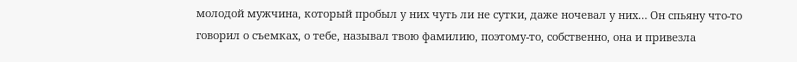молодой мужчина, который пробыл у них чуть ли не сутки, даже ночевал у них… Он спьяну что-то говорил о съемках, о тебе, называл твою фамилию, поэтому-то, собственно, она и привезла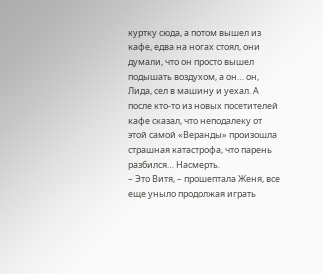куртку сюда, а потом вышел из кафе, едва на ногах стоял, они думали, что он просто вышел подышать воздухом, а он… он, Лида, сел в машину и уехал. А после кто-то из новых посетителей кафе сказал, что неподалеку от этой самой «Веранды» произошла страшная катастрофа, что парень разбился… Насмерть.
– Это Витя, – прошептала Женя, все еще уныло продолжая играть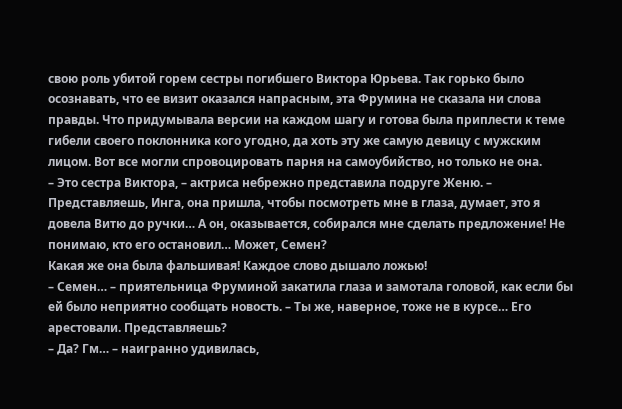свою роль убитой горем сестры погибшего Виктора Юрьева. Так горько было осознавать, что ее визит оказался напрасным, эта Фрумина не сказала ни слова правды. Что придумывала версии на каждом шагу и готова была приплести к теме гибели своего поклонника кого угодно, да хоть эту же самую девицу с мужским лицом. Вот все могли спровоцировать парня на самоубийство, но только не она.
– Это сестра Виктора, – актриса небрежно представила подруге Женю. – Представляешь, Инга, она пришла, чтобы посмотреть мне в глаза, думает, это я довела Витю до ручки… А он, оказывается, собирался мне сделать предложение! Не понимаю, кто его остановил… Может, Семен?
Какая же она была фальшивая! Каждое слово дышало ложью!
– Семен… – приятельница Фруминой закатила глаза и замотала головой, как если бы ей было неприятно сообщать новость. – Ты же, наверное, тоже не в курсе… Его арестовали. Представляешь?
– Да? Гм… – наигранно удивилась,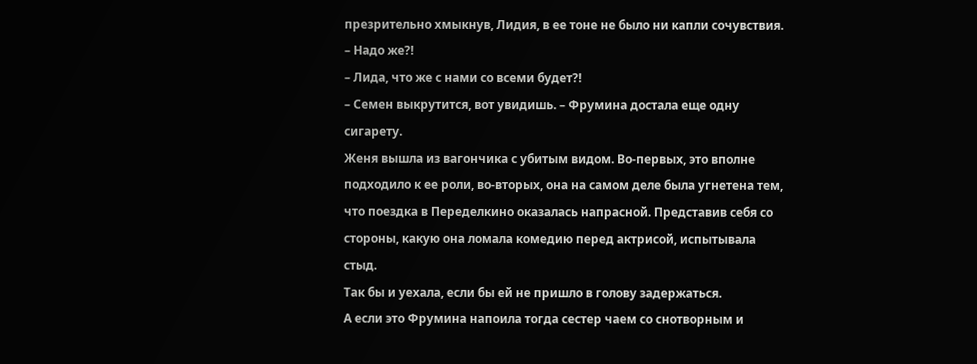презрительно хмыкнув, Лидия, в ее тоне не было ни капли сочувствия. – Надо же?!
– Лида, что же с нами со всеми будет?!
– Семен выкрутится, вот увидишь. – Фрумина достала еще одну сигарету.
Женя вышла из вагончика с убитым видом. Во-первых, это вполне подходило к ее роли, во‐вторых, она на самом деле была угнетена тем, что поездка в Переделкино оказалась напрасной. Представив себя со стороны, какую она ломала комедию перед актрисой, испытывала стыд.
Так бы и уехала, если бы ей не пришло в голову задержаться.
А если это Фрумина напоила тогда сестер чаем со снотворным и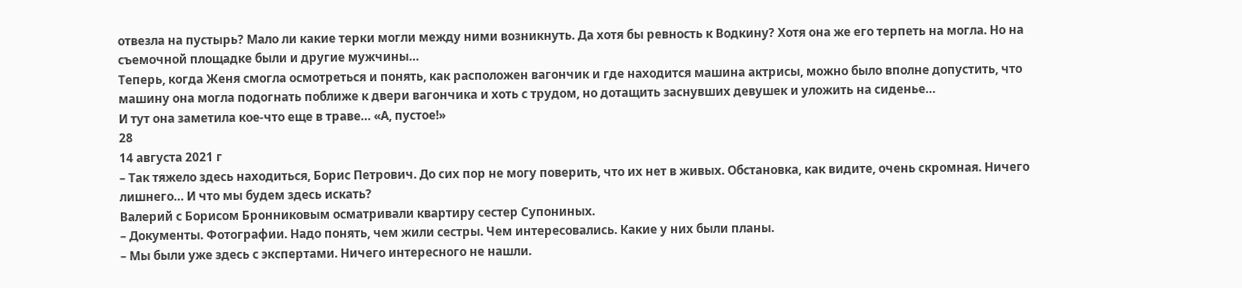отвезла на пустырь? Мало ли какие терки могли между ними возникнуть. Да хотя бы ревность к Водкину? Хотя она же его терпеть на могла. Но на съемочной площадке были и другие мужчины…
Теперь, когда Женя смогла осмотреться и понять, как расположен вагончик и где находится машина актрисы, можно было вполне допустить, что машину она могла подогнать поближе к двери вагончика и хоть с трудом, но дотащить заснувших девушек и уложить на сиденье…
И тут она заметила кое-что еще в траве… «А, пустое!»
28
14 августа 2021 г
– Так тяжело здесь находиться, Борис Петрович. До сих пор не могу поверить, что их нет в живых. Обстановка, как видите, очень скромная. Ничего лишнего… И что мы будем здесь искать?
Валерий с Борисом Бронниковым осматривали квартиру сестер Супониных.
– Документы. Фотографии. Надо понять, чем жили сестры. Чем интересовались. Какие у них были планы.
– Мы были уже здесь с экспертами. Ничего интересного не нашли.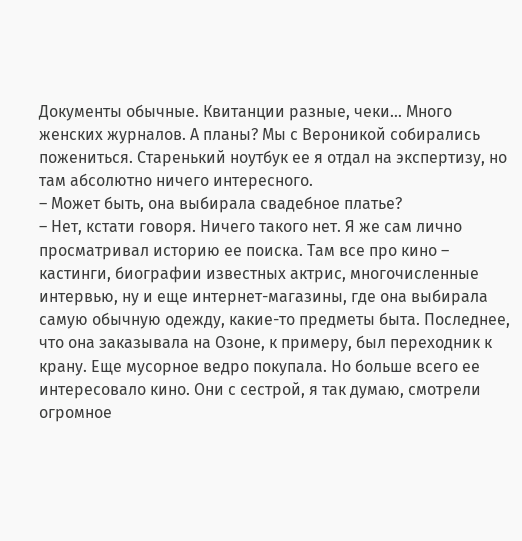Документы обычные. Квитанции разные, чеки… Много женских журналов. А планы? Мы с Вероникой собирались пожениться. Старенький ноутбук ее я отдал на экспертизу, но там абсолютно ничего интересного.
– Может быть, она выбирала свадебное платье?
– Нет, кстати говоря. Ничего такого нет. Я же сам лично просматривал историю ее поиска. Там все про кино – кастинги, биографии известных актрис, многочисленные интервью, ну и еще интернет-магазины, где она выбирала самую обычную одежду, какие-то предметы быта. Последнее, что она заказывала на Озоне, к примеру, был переходник к крану. Еще мусорное ведро покупала. Но больше всего ее интересовало кино. Они с сестрой, я так думаю, смотрели огромное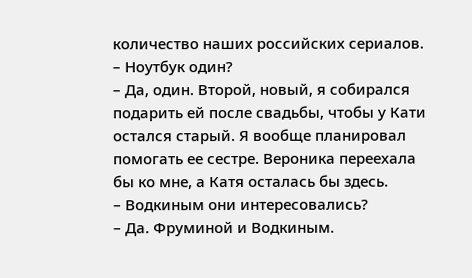количество наших российских сериалов.
– Ноутбук один?
– Да, один. Второй, новый, я собирался подарить ей после свадьбы, чтобы у Кати остался старый. Я вообще планировал помогать ее сестре. Вероника переехала бы ко мне, а Катя осталась бы здесь.
– Водкиным они интересовались?
– Да. Фруминой и Водкиным.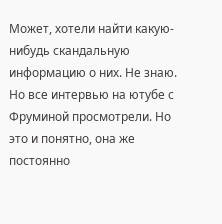Может, хотели найти какую-нибудь скандальную информацию о них. Не знаю. Но все интервью на ютубе с Фруминой просмотрели. Но это и понятно, она же постоянно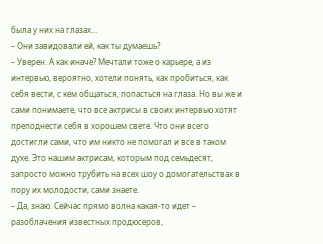была у них на глазах…
– Они завидовали ей, как ты думаешь?
– Уверен. А как иначе? Мечтали тоже о карьере, а из интервью, вероятно, хотели понять, как пробиться, как себя вести, с кем общаться, попасться на глаза. Но вы же и сами понимаете, что все актрисы в своих интервью хотят преподнести себя в хорошем свете. Что они всего достигли сами, что им никто не помогал и все в таком духе. Это нашим актрисам, которым под семьдесят, запросто можно трубить на всех шоу о домогательствах в пору их молодости, сами знаете.
– Да, знаю. Сейчас прямо волна какая-то идет – разоблачения известных продюсеров,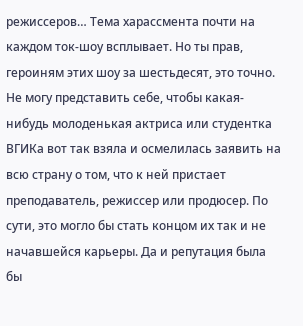режиссеров… Тема харассмента почти на каждом ток-шоу всплывает. Но ты прав, героиням этих шоу за шестьдесят, это точно. Не могу представить себе, чтобы какая-нибудь молоденькая актриса или студентка ВГИКа вот так взяла и осмелилась заявить на всю страну о том, что к ней пристает преподаватель, режиссер или продюсер. По сути, это могло бы стать концом их так и не начавшейся карьеры. Да и репутация была бы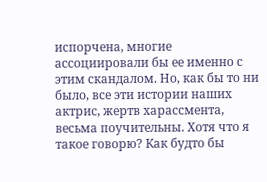испорчена, многие ассоциировали бы ее именно с этим скандалом. Но, как бы то ни было, все эти истории наших актрис, жертв харассмента, весьма поучительны. Хотя что я такое говорю? Как будто бы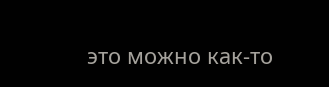это можно как-то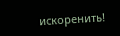искоренить!